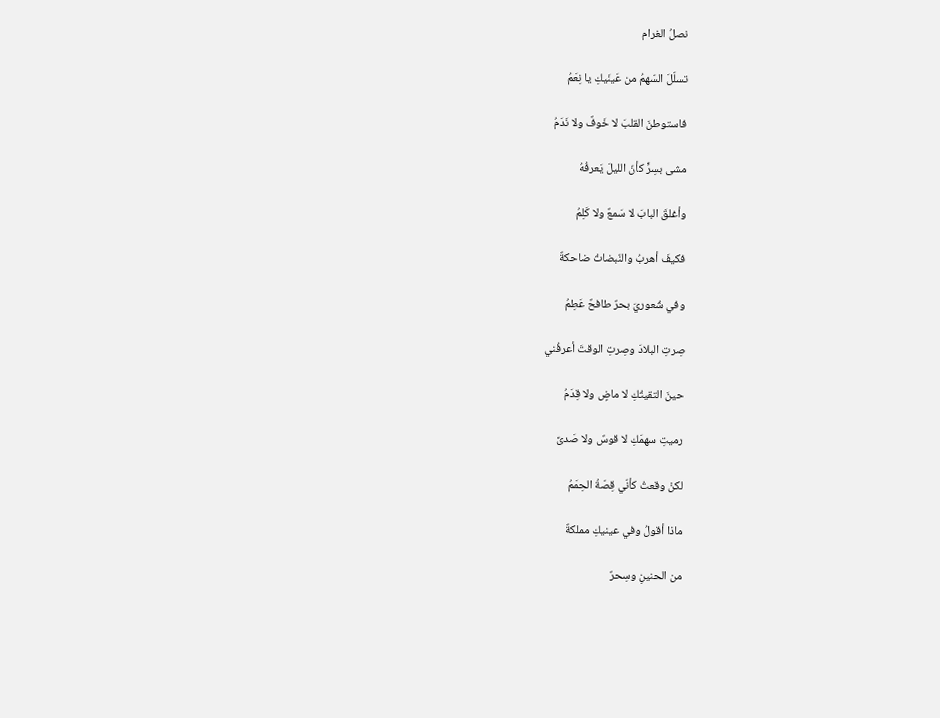نصلُ الغرام

تسلّلَ السّهمُ من عَينَيكِ يا نِعَمُ

فاستوطنَ القلبَ لا خَوفٌ ولا نَدَمُ

مشى بسِرٍّ كأنّ الليلَ يَعرفُهُ

وأغلقَ البابَ لا سَمعٌ ولا كَلِمُ

فكيفَ أهربُ والنّبضاتُ ضاحكةٌ

وفي شُعوريَ بحرٌ طافحٌ عَطِمُ

صِرتِ البلادَ وصِرتِ الوقتَ أعرفُني

حينَ التقيتُكِ لا ماضٍ ولا قِدَمُ

رميتِ سهمَكِ لا قوسٌ ولا صَدىً

لكنْ وقعتُ كأنّي قِصّةُ الحِمَمُ

ماذا أقولُ وفي عينيكِ مملكةٌ

من الحنينِ وسِحرٌ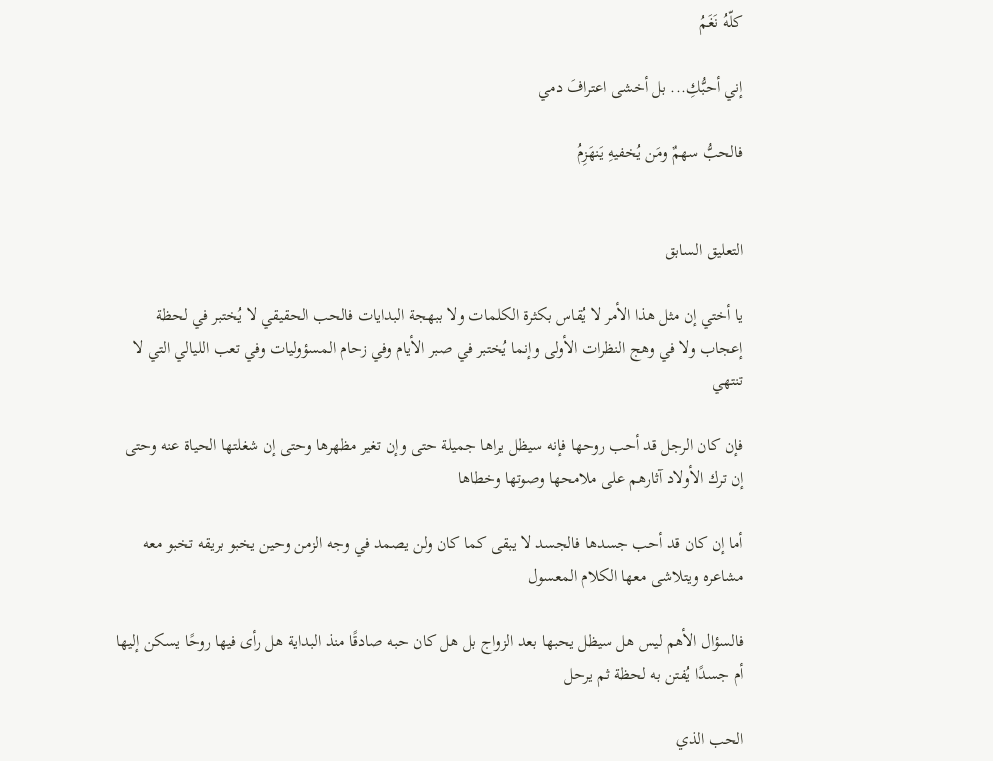كلّهُ نَغَمُ

إني أحبُّكِ... بل أخشى اعترافَ دمي

فالحبُّ سهمٌ ومَن يُخفيهِ يَنهَزِمُ


التعليق السابق

يا أختي إن مثل هذا الأمر لا يُقاس بكثرة الكلمات ولا ببهجة البدايات فالحب الحقيقي لا يُختبر في لحظة إعجاب ولا في وهج النظرات الأولى وإنما يُختبر في صبر الأيام وفي زحام المسؤوليات وفي تعب الليالي التي لا تنتهي

فإن كان الرجل قد أحب روحها فإنه سيظل يراها جميلة حتى وإن تغير مظهرها وحتى إن شغلتها الحياة عنه وحتى إن ترك الأولاد آثارهم على ملامحها وصوتها وخطاها

أما إن كان قد أحب جسدها فالجسد لا يبقى كما كان ولن يصمد في وجه الزمن وحين يخبو بريقه تخبو معه مشاعره ويتلاشى معها الكلام المعسول

فالسؤال الأهم ليس هل سيظل يحبها بعد الزواج بل هل كان حبه صادقًا منذ البداية هل رأى فيها روحًا يسكن إليها أم جسدًا يُفتن به لحظة ثم يرحل

الحب الذي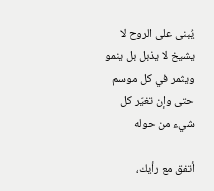يُبنى على الروح لا يشيخ لا يذبل بل ينمو ويثمر في كل موسم حتى وإن تغيّر كل شيء من حوله

أتفق مع رأيك،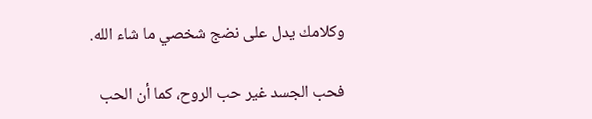وكلامك يدل على نضج شخصي ما شاء الله.

فحب الجسد غير حب الروح، كما أن الحب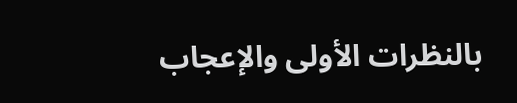بالنظرات الأولى والإعجاب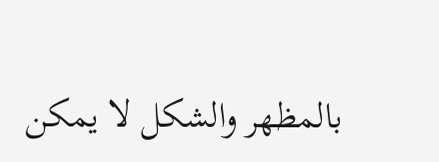بالمظهر والشكل لا يمكن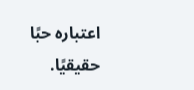اعتباره حبًا حقيقيًا.